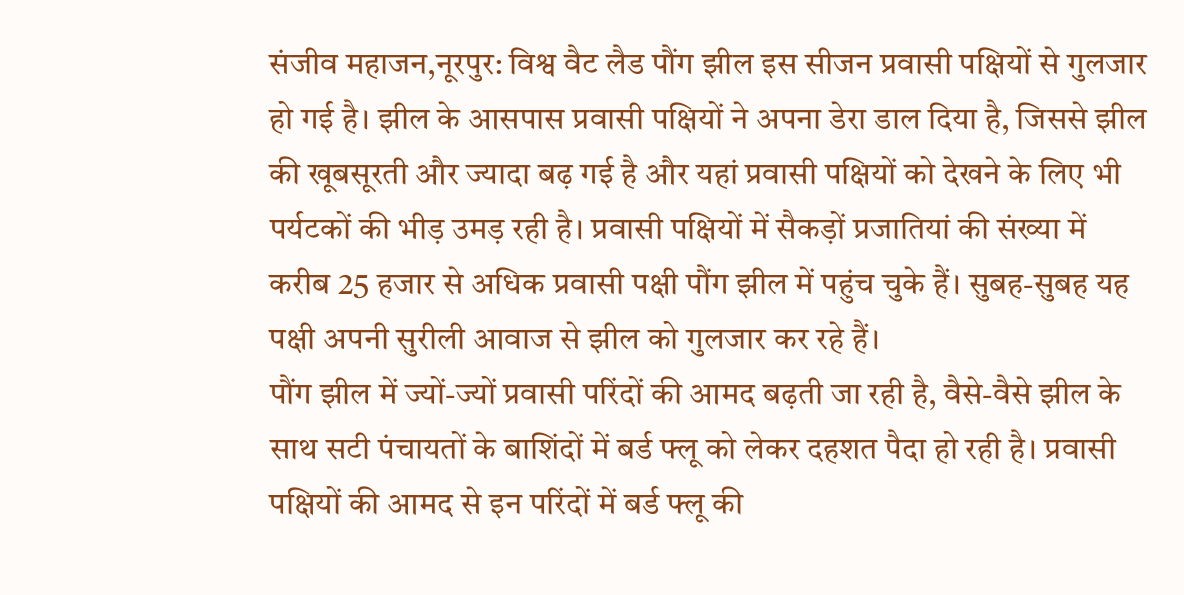संजीव महाजन,नूरपुर: विश्व वैट लैड पौंग झील इस सीजन प्रवासी पक्षियों से गुलजार हो गई है। झील के आसपास प्रवासी पक्षियों ने अपना डेरा डाल दिया है, जिससे झील की खूबसूरती और ज्यादा बढ़ गई है और यहां प्रवासी पक्षियों को देखने के लिए भी पर्यटकों की भीड़ उमड़ रही है। प्रवासी पक्षियों में सैकड़ों प्रजातियां की संख्या में करीब 25 हजार से अधिक प्रवासी पक्षी पौंग झील में पहुंच चुके हैं। सुबह-सुबह यह पक्षी अपनी सुरीली आवाज से झील को गुलजार कर रहे हैं।
पौंग झील में ज्यों-ज्यों प्रवासी परिंदों की आमद बढ़ती जा रही है, वैसे-वैसे झील के साथ सटी पंचायतों के बाशिंदों में बर्ड फ्लू को लेकर दहशत पैदा हो रही है। प्रवासी पक्षियों की आमद से इन परिंदों में बर्ड फ्लू की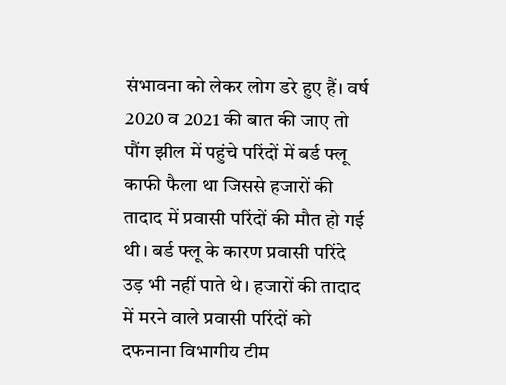संभावना को लेकर लोग डरे हुए हैं। वर्ष 2020 व 2021 की बात की जाए तो पौंग झील में पहुंचे परिंदों में बर्ड फ्लू काफी फैला था जिससे हजारों की तादाद में प्रवासी परिंदों की मौत हो गई थी। बर्ड फ्लू के कारण प्रवासी परिंदे उड़ भी नहीं पाते थे। हजारों की तादाद में मरने वाले प्रवासी परिंदों को दफनाना विभागीय टीम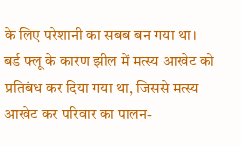के लिए परेशानी का सबब बन गया था।
बर्ड फ्लू के कारण झील में मत्स्य आखेट को प्रतिबंध कर दिया गया था, जिससे मत्स्य आखेट कर परिवार का पालन-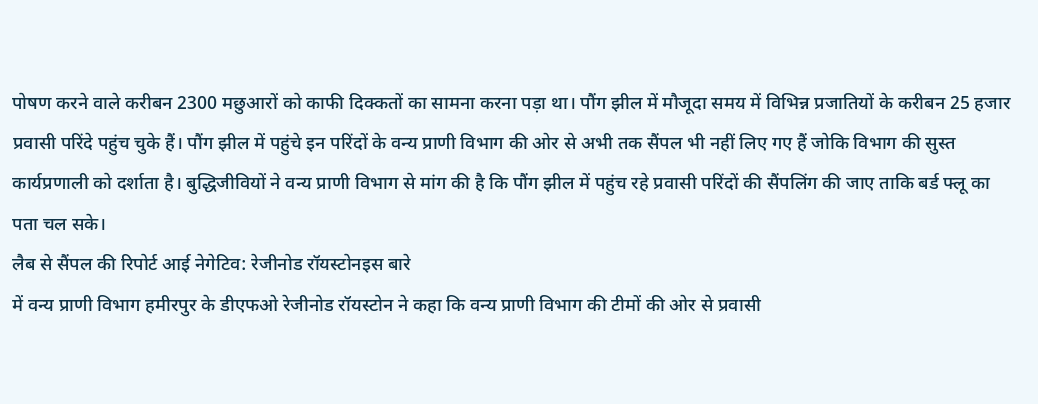पोषण करने वाले करीबन 2300 मछुआरों को काफी दिक्कतों का सामना करना पड़ा था। पौंग झील में मौजूदा समय में विभिन्न प्रजातियों के करीबन 25 हजार प्रवासी परिंदे पहुंच चुके हैं। पौंग झील में पहुंचे इन परिंदों के वन्य प्राणी विभाग की ओर से अभी तक सैंपल भी नहीं लिए गए हैं जोकि विभाग की सुस्त कार्यप्रणाली को दर्शाता है। बुद्धिजीवियों ने वन्य प्राणी विभाग से मांग की है कि पौंग झील में पहुंच रहे प्रवासी परिंदों की सैंपलिंग की जाए ताकि बर्ड फ्लू का पता चल सके।
लैब से सैंपल की रिपोर्ट आई नेगेटिव: रेजीनोड रॉयस्टोनइस बारे
में वन्य प्राणी विभाग हमीरपुर के डीएफओ रेजीनोड रॉयस्टोन ने कहा कि वन्य प्राणी विभाग की टीमों की ओर से प्रवासी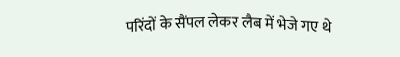परिंदों के सैंपल लेकर लैब में भेजे गए थे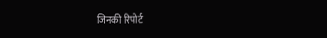जिनकी रिपोर्ट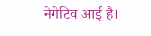नेगेटिव आई है।